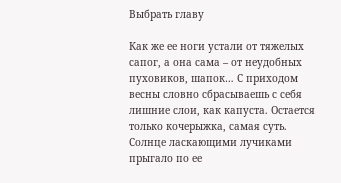Выбрать главу

Как же ее ноги устали от тяжелых сапог, а она сама – от неудобных пуховиков, шапок… С приходом весны словно сбрасываешь с себя лишние слои, как капуста. Остается только кочерыжка, самая суть. Солнце ласкающими лучиками прыгало по ее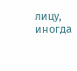лицу, иногда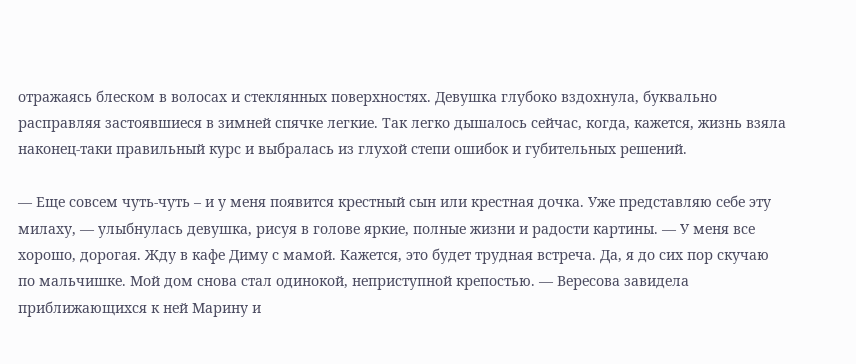отражаясь блеском в волосах и стеклянных поверхностях. Девушка глубоко вздохнула, буквально расправляя застоявшиеся в зимней спячке легкие. Так легко дышалось сейчас, когда, кажется, жизнь взяла наконец-таки правильный курс и выбралась из глухой степи ошибок и губительных решений.

— Еще совсем чуть-чуть – и у меня появится крестный сын или крестная дочка. Уже представляю себе эту милаху, — улыбнулась девушка, рисуя в голове яркие, полные жизни и радости картины. — У меня все хорошо, дорогая. Жду в кафе Диму с мамой. Кажется, это будет трудная встреча. Да, я до сих пор скучаю по мальчишке. Мой дом снова стал одинокой, неприступной крепостью. — Вересова завидела приближающихся к ней Марину и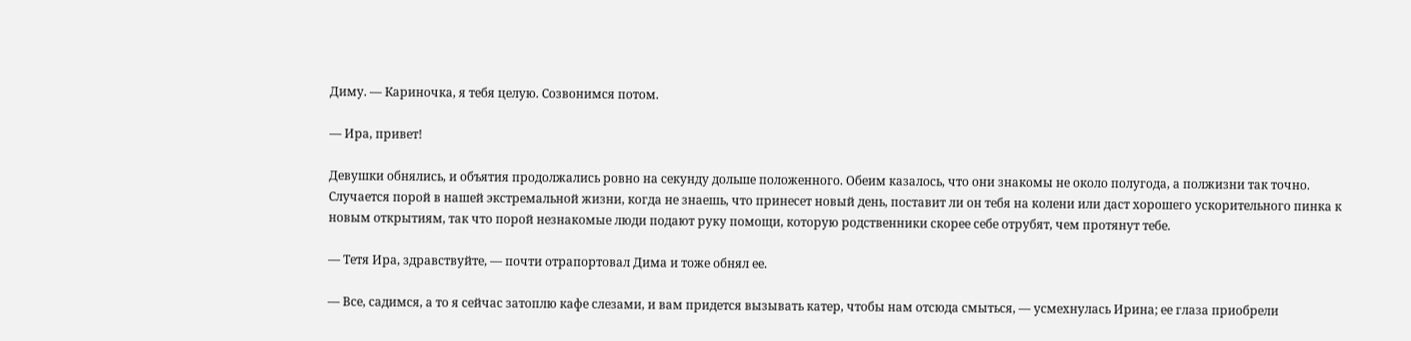Диму. — Кариночка, я тебя целую. Созвонимся потом.

— Ира, привет!

Девушки обнялись, и объятия продолжались ровно на секунду дольше положенного. Обеим казалось, что они знакомы не около полугода, а полжизни так точно. Случается порой в нашей экстремальной жизни, когда не знаешь, что принесет новый день, поставит ли он тебя на колени или даст хорошего ускорительного пинка к новым открытиям, так что порой незнакомые люди подают руку помощи, которую родственники скорее себе отрубят, чем протянут тебе.

— Тетя Ира, здравствуйте, — почти отрапортовал Дима и тоже обнял ее.

— Все, садимся, а то я сейчас затоплю кафе слезами, и вам придется вызывать катер, чтобы нам отсюда смыться, — усмехнулась Ирина; ее глаза приобрели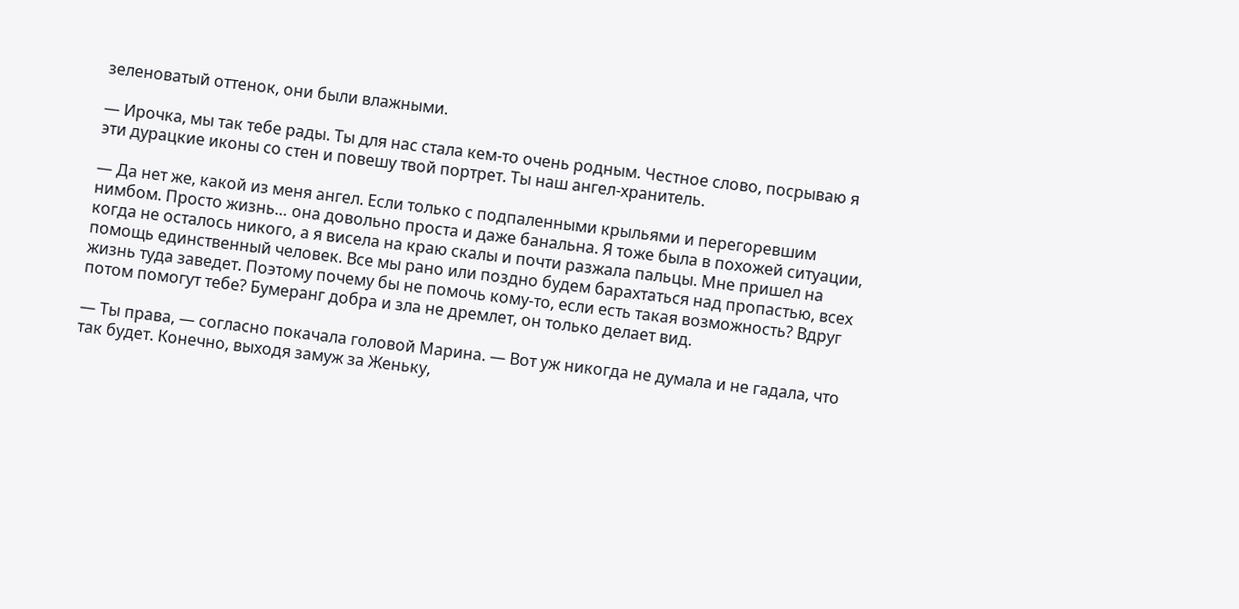зеленоватый оттенок, они были влажными.

— Ирочка, мы так тебе рады. Ты для нас стала кем-то очень родным. Честное слово, посрываю я эти дурацкие иконы со стен и повешу твой портрет. Ты наш ангел-хранитель.

— Да нет же, какой из меня ангел. Если только с подпаленными крыльями и перегоревшим нимбом. Просто жизнь… она довольно проста и даже банальна. Я тоже была в похожей ситуации, когда не осталось никого, а я висела на краю скалы и почти разжала пальцы. Мне пришел на помощь единственный человек. Все мы рано или поздно будем барахтаться над пропастью, всех жизнь туда заведет. Поэтому почему бы не помочь кому-то, если есть такая возможность? Вдруг потом помогут тебе? Бумеранг добра и зла не дремлет, он только делает вид.

— Ты права, — согласно покачала головой Марина. — Вот уж никогда не думала и не гадала, что так будет. Конечно, выходя замуж за Женьку,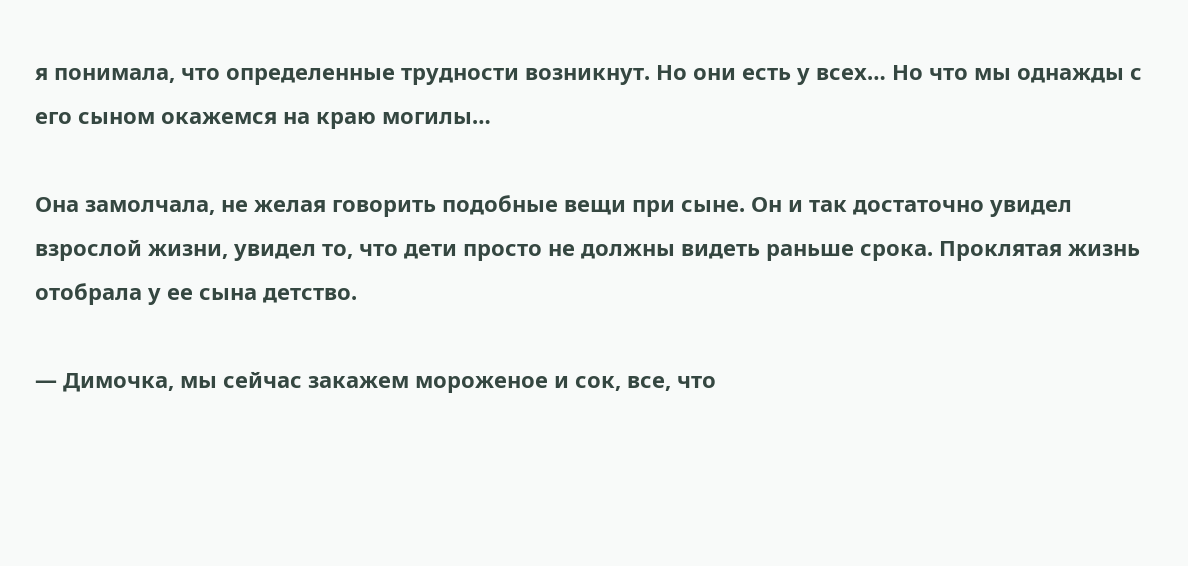я понимала, что определенные трудности возникнут. Но они есть у всех… Но что мы однажды с его сыном окажемся на краю могилы…

Она замолчала, не желая говорить подобные вещи при сыне. Он и так достаточно увидел взрослой жизни, увидел то, что дети просто не должны видеть раньше срока. Проклятая жизнь отобрала у ее сына детство.

— Димочка, мы сейчас закажем мороженое и сок, все, что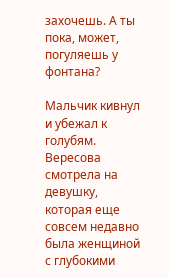захочешь. А ты пока, может, погуляешь у фонтана?

Мальчик кивнул и убежал к голубям. Вересова смотрела на девушку, которая еще совсем недавно была женщиной с глубокими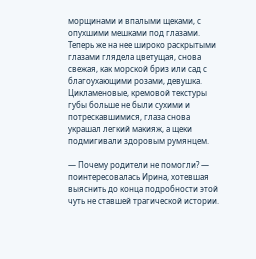морщинами и впалыми щеками, с опухшими мешками под глазами. Теперь же на нее широко раскрытыми глазами глядела цветущая, снова свежая, как морской бриз или сад с благоухающими розами, девушка. Цикламеновые, кремовой текстуры губы больше не были сухими и потрескавшимися, глаза снова украшал легкий макияж, а щеки подмигивали здоровым румянцем.

— Почему родители не помогли? — поинтересовалась Ирина, хотевшая выяснить до конца подробности этой чуть не ставшей трагической истории.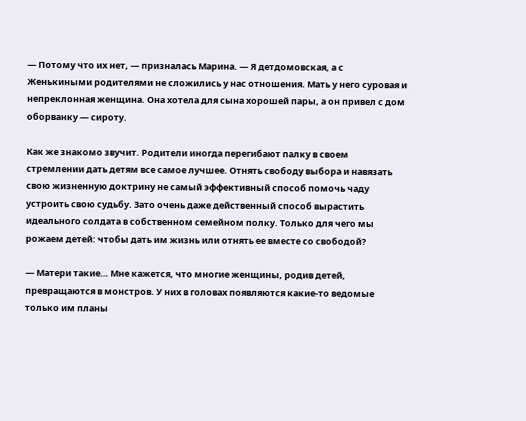— Потому что их нет, — призналась Марина. — Я детдомовская, а с Женькиными родителями не сложились у нас отношения. Мать у него суровая и непреклонная женщина. Она хотела для сына хорошей пары, а он привел с дом оборванку — сироту.

Как же знакомо звучит. Родители иногда перегибают палку в своем стремлении дать детям все самое лучшее. Отнять свободу выбора и навязать свою жизненную доктрину не самый эффективный способ помочь чаду устроить свою судьбу. Зато очень даже действенный способ вырастить идеального солдата в собственном семейном полку. Только для чего мы рожаем детей: чтобы дать им жизнь или отнять ее вместе со свободой?

— Матери такие… Мне кажется, что многие женщины, родив детей, превращаются в монстров. У них в головах появляются какие-то ведомые только им планы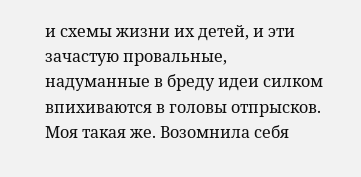и схемы жизни их детей, и эти зачастую провальные, надуманные в бреду идеи силком впихиваются в головы отпрысков. Моя такая же. Возомнила себя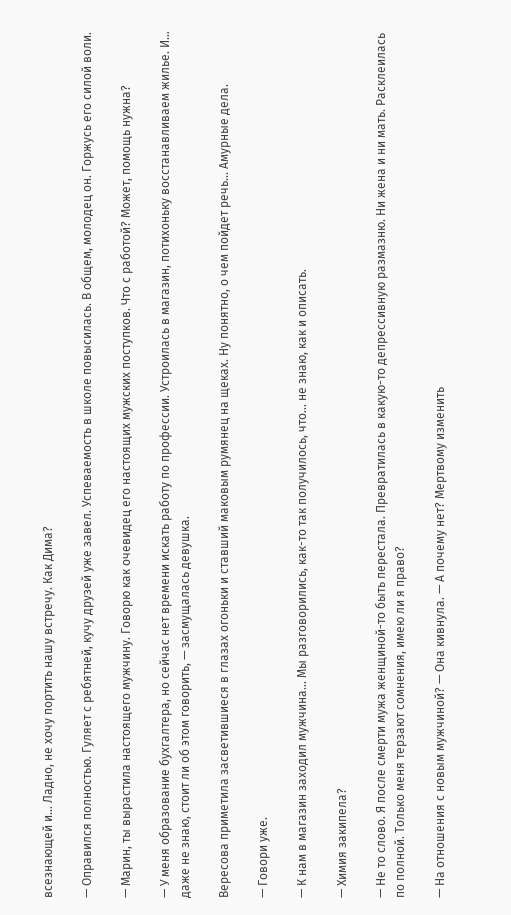всезнающей и… Ладно, не хочу портить нашу встречу. Как Дима?

— Оправился полностью. Гуляет с ребятней, кучу друзей уже завел. Успеваемость в школе повысилась. В общем, молодец он. Горжусь его силой воли.

— Марин, ты вырастила настоящего мужчину. Говорю как очевидец его настоящих мужских поступков. Что с работой? Может, помощь нужна?

— У меня образование бухгалтера, но сейчас нет времени искать работу по профессии. Устроилась в магазин, потихоньку восстанавливаем жилье. И… даже не знаю, стоит ли об этом говорить, — засмущалась девушка.

Вересова приметила засветившиеся в глазах огоньки и ставший маковым румянец на щеках. Ну понятно, о чем пойдет речь… Амурные дела.

— Говори уже.

— К нам в магазин заходил мужчина… Мы разговорились, как-то так получилось, что… не знаю, как и описать.

— Химия закипела?

— Не то слово. Я после смерти мужа женщиной-то быть перестала. Превратилась в какую-то депрессивную размазню. Ни жена и ни мать. Расклеилась по полной. Только меня терзают сомнения, имею ли я право?

— На отношения с новым мужчиной? — Она кивнула. — А почему нет? Мертвому изменить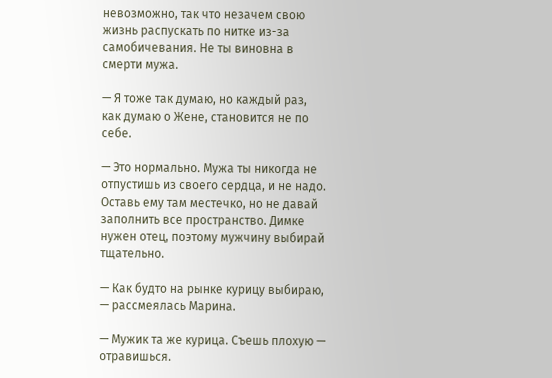невозможно, так что незачем свою жизнь распускать по нитке из-за самобичевания. Не ты виновна в смерти мужа.

— Я тоже так думаю, но каждый раз, как думаю о Жене, становится не по себе.

— Это нормально. Мужа ты никогда не отпустишь из своего сердца, и не надо. Оставь ему там местечко, но не давай заполнить все пространство. Димке нужен отец, поэтому мужчину выбирай тщательно.

— Как будто на рынке курицу выбираю, — рассмеялась Марина.

— Мужик та же курица. Съешь плохую — отравишься.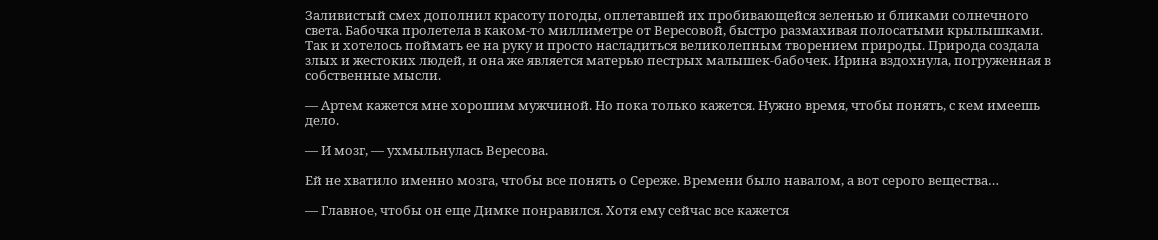Заливистый смех дополнил красоту погоды, оплетавшей их пробивающейся зеленью и бликами солнечного света. Бабочка пролетела в каком-то миллиметре от Вересовой, быстро размахивая полосатыми крылышками. Так и хотелось поймать ее на руку и просто насладиться великолепным творением природы. Природа создала злых и жестоких людей, и она же является матерью пестрых малышек-бабочек. Ирина вздохнула, погруженная в собственные мысли.

— Артем кажется мне хорошим мужчиной. Но пока только кажется. Нужно время, чтобы понять, с кем имеешь дело.

— И мозг, — ухмыльнулась Вересова.

Ей не хватило именно мозга, чтобы все понять о Сереже. Времени было навалом, а вот серого вещества…

— Главное, чтобы он еще Димке понравился. Хотя ему сейчас все кажется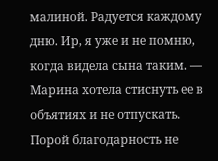малиной. Радуется каждому дню. Ир, я уже и не помню, когда видела сына таким. — Марина хотела стиснуть ее в объятиях и не отпускать. Порой благодарность не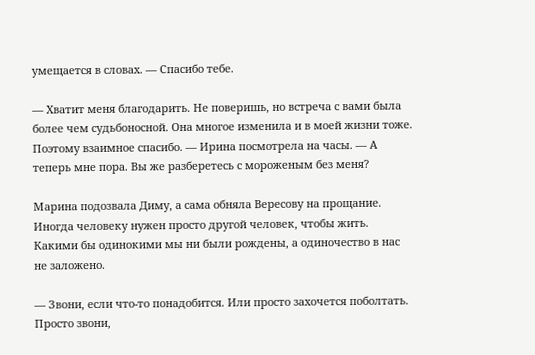умещается в словах. — Спасибо тебе.

— Хватит меня благодарить. Не поверишь, но встреча с вами была более чем судьбоносной. Она многое изменила и в моей жизни тоже. Поэтому взаимное спасибо. — Ирина посмотрела на часы. — А теперь мне пора. Вы же разберетесь с мороженым без меня?

Марина подозвала Диму, а сама обняла Вересову на прощание. Иногда человеку нужен просто другой человек, чтобы жить. Какими бы одинокими мы ни были рождены, а одиночество в нас не заложено.

— Звони, если что-то понадобится. Или просто захочется поболтать. Просто звони,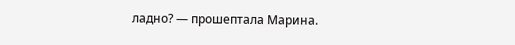ладно? — прошептала Марина.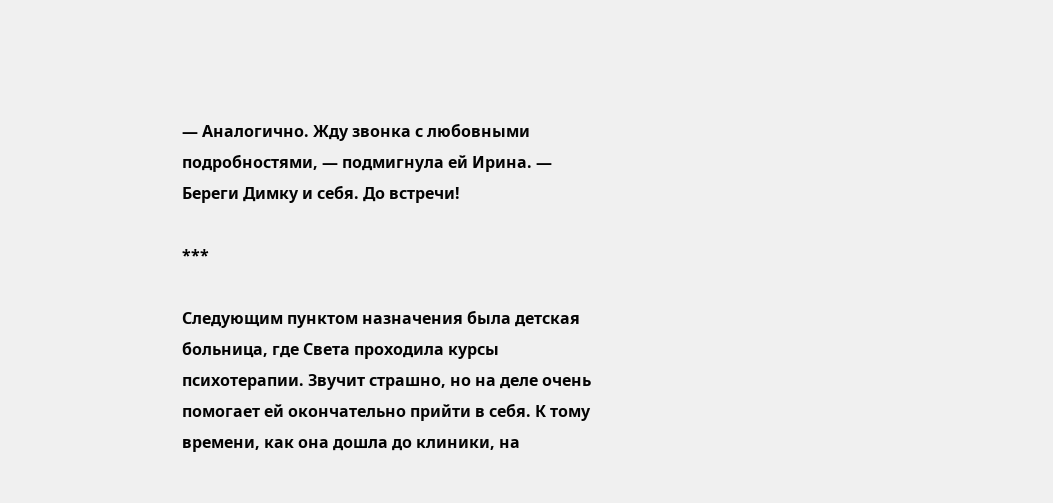— Аналогично. Жду звонка с любовными подробностями, — подмигнула ей Ирина. — Береги Димку и себя. До встречи!

***

Следующим пунктом назначения была детская больница, где Света проходила курсы психотерапии. Звучит страшно, но на деле очень помогает ей окончательно прийти в себя. К тому времени, как она дошла до клиники, на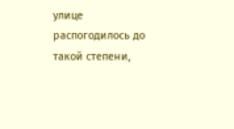улице распогодилось до такой степени,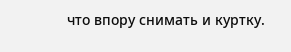что впору снимать и куртку.